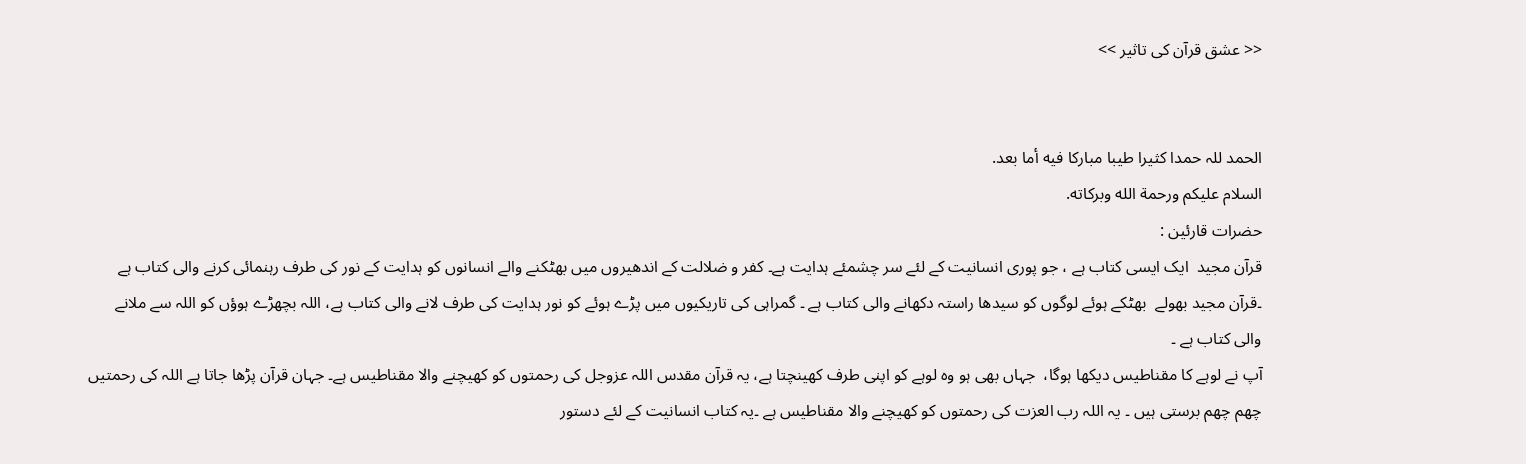<< عشق قرآن کی تاثیر >>


الحمد للہ حمدا كثيرا طيبا مباركا فيه أما بعد.
السلام عليكم ورحمة الله وبركاته.
حضرات قارئین :
قرآن مجید  ایک ایسی کتاب ہے ، جو پوری انسانیت کے لئے سر چشمئے ہدایت ہے۔ کفر و ضلالت کے اندھیروں میں بھٹکنے والے انسانوں کو ہدایت کے نور کی طرف رہنمائی کرنے والی کتاب ہے ۔قرآن مجید بھولے  بھٹکے ہوئے لوگوں کو سیدھا راستہ دکھانے والی کتاب ہے ۔ گمراہی کی تاریکیوں میں پڑے ہوئے کو نور ہدایت کی طرف لانے والی کتاب ہے، اللہ بچھڑے ہوؤں کو اللہ سے ملانے والی کتاب ہے ۔
آپ نے لوہے کا مقناطیس دیکھا ہوگا،  جہاں بھی ہو وہ لوہے کو اپنی طرف کھینچتا ہے، یہ قرآن مقدس اللہ عزوجل کی رحمتوں کو کھیچنے والا مقناطیس ہے۔ جہان قرآن پڑھا جاتا ہے اللہ کی رحمتیں چھم چھم برستی ہیں ۔ یہ اللہ رب العزت کی رحمتوں کو کھیچنے والا مقناطیس ہے ۔یہ کتاب انسانیت کے لئے دستور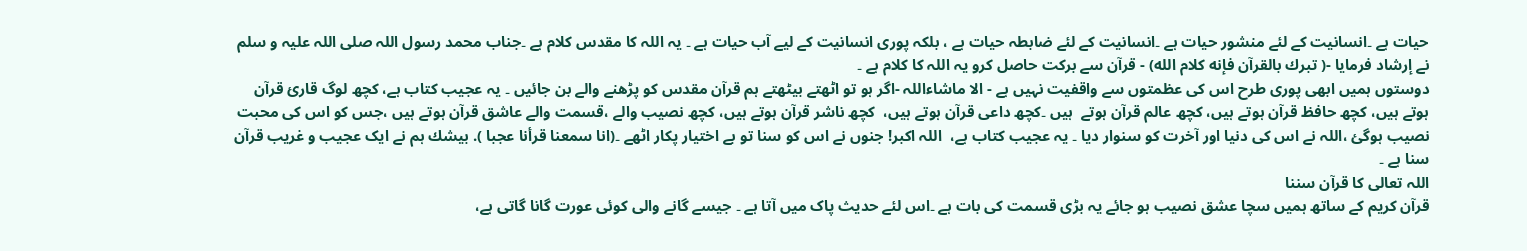حیات ہے ۔انسانیت کے لئے منشور حیات ہے ۔انسانیت کے لئے ضابطہ حیات ہے ، بلکہ پوری انسانیت کے لیے آب حیات ہے ۔ یہ اللہ کا مقدس کلام ہے ۔جناب محمد رسول اللہ صلی اللہ علیہ و سلم نے إرشاد فرمایا -( تبرك بالقرآن فإنه كلام الله) - قرآن سے برکت حاصل کرو یہ اللہ کا کلام ہے ۔
دوستوں ہمیں ابھی پوری طرح اس کی عظمتوں سے واقفیت نہیں ہے - الا ماشاءاللہ -اگر ہو تو اٹھتے بیٹھتے ہم قرآن مقدس کو پڑھنے والے بن جائیں ۔ یہ عجیب کتاب ہے، کچھ لوگ قارئ قرآن ہوتے ہیں، کچھ حافظ قرآن ہوتے ہیں، کچھ عالم قرآن ہوتے  ہیں ۔کچھ داعی قرآن ہوتے ہیں،  کچھ ناشر قرآن ہوتے ہیں، کچھ نصیب والے ،قسمت والے عاشق قرآن ہوتے ہیں ،جس کو اس کی محبت نصیب ہوگئ ،اللہ نے اس کی دنیا اور آخرت کو سنوار دیا ۔ یہ عجیب کتاب ہے،  اللہ اکبر! جنوں نے اس کو سنا تو بے اختیار پکار اٹھے ۔(انا سمعنا قرأنا عجبا ). بيشك ہم نے ایک عجیب و غریب قرآن سنا ہے ۔
اللہ تعالی کا قرآن سننا
قرآن کریم کے ساتھ ہمیں سچا عشق نصیب ہو جائے یہ بڑی قسمت کی بات ہے ۔اس لئے حدیث پاک میں آتا ہے ۔ جیسے گانے والی کوئی عورت گانا گاتی ہے،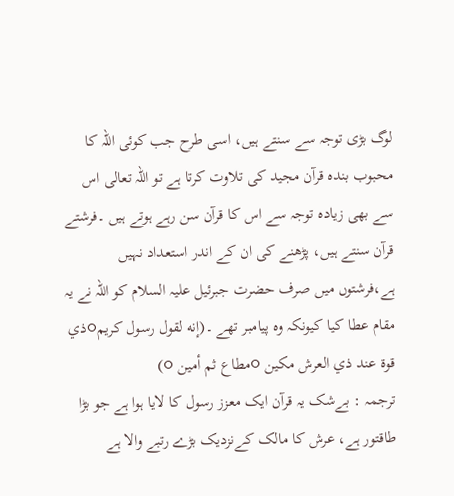لوگ بڑی توجہ سے سنتے ہیں، اسی طرح جب کوئی اللہ کا محبوب بندہ قرآن مجید کی تلاوت کرتا ہے تو اللہ تعالی اس سے بھی زیادہ توجہ سے اس کا قرآن سن رہے ہوتے ہیں ۔فرشتے قرآن سنتے ہیں، پڑھنے کی ان کے اندر استعداد نہیں ہے،فرشتوں میں صرف حضرت جبرئیل علیہ السلام کو اللہ نے یہ مقام عطا کیا کیونکہ وہ پیامبر تھے ۔(إنه لقول رسول كريم○ذي قوة عند ذي العرش مكين ○مطاع ثم أمين ○)
ترجمہ : بےشک یہ قرآن ایک معزز رسول کا لایا ہوا ہے جو بڑا طاقتور ہے، عرش کا مالک کےنزدیک بڑے رتبے والا ہے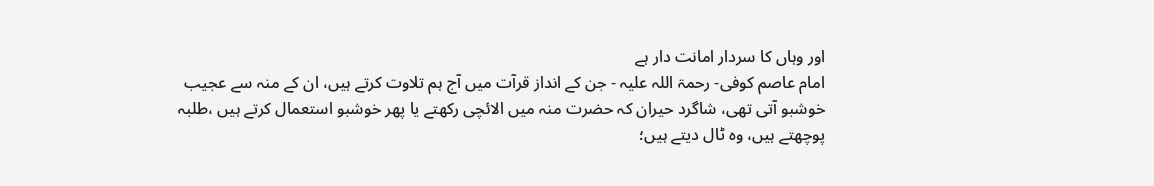اور وہاں کا سردار امانت دار ہے
امام عاصم کوفی- رحمۃ اللہ علیہ - جن کے انداز قرآت میں آج ہم تلاوت کرتے ہیں، ان کے منہ سے عجیب خوشبو آتی تھی، شاگرد حیران کہ حضرت منہ میں الائچی رکھتے یا پھر خوشبو استعمال کرتے ہیں ،طلبہ پوچھتے ہیں، وہ ٹال دیتے ہیں؛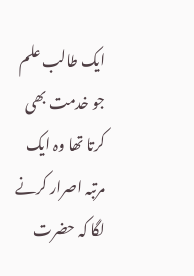ایک طالب علم جو خدمت بھی کرتا تھا وہ ایک مرتبہ اصرار کرنے لگا کہ حضرت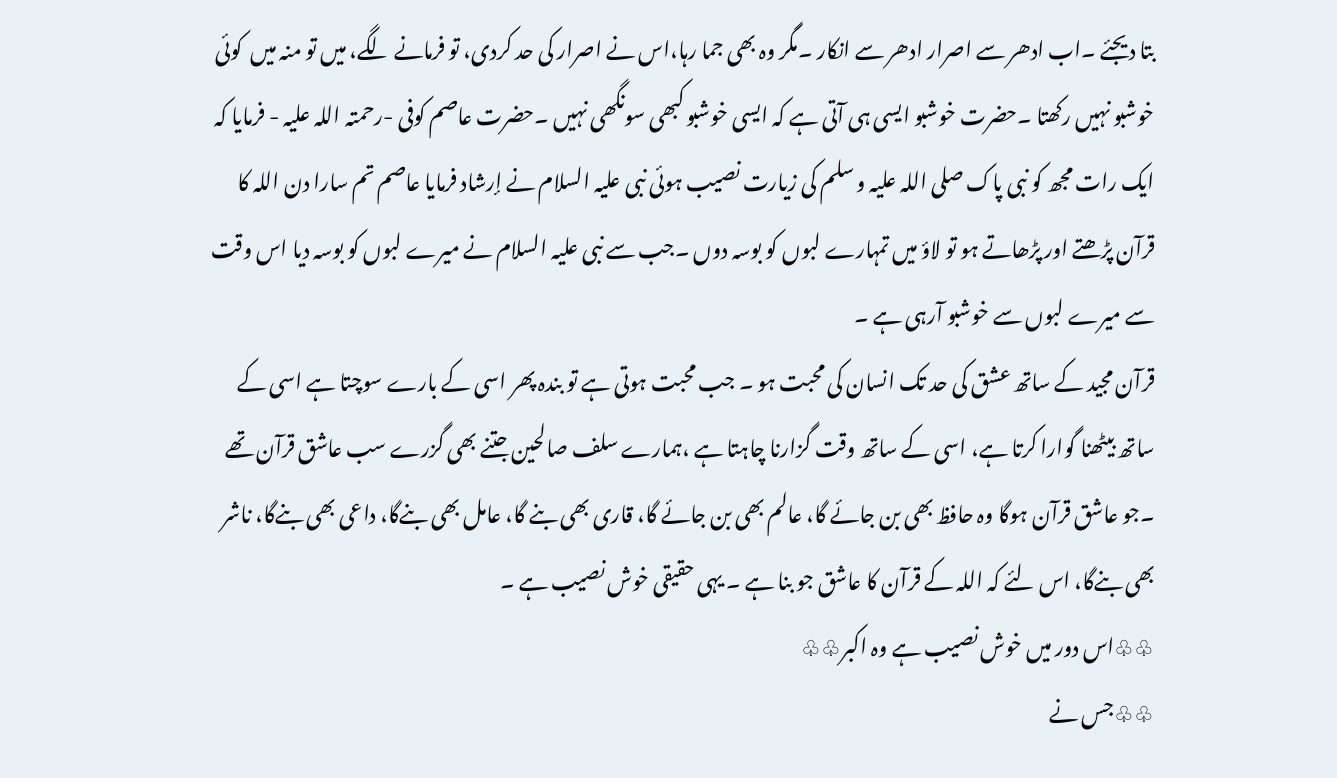بتا دیجئے ۔اب ادھر سے اصرار ادھر سے انکار ۔مگر وہ بھی جما رہا،اس نے اصرار کی حد کردی، تو فرمانے لگے، میں تو منہ میں  کوئی خوشبو نہیں رکھتا ۔حضرت خوشبو ایسی ہی آتی ہے کہ ایسی خوشبو کبھی سونگھی نہیں ۔حضرت عاصم کوفی -رحمتہ اللہ علیہ - فرمایا کہ ایک رات مجھ کو نبی پاک صلی اللہ علیہ و سلم کی زیارت نصیب ہوئی نبی علیہ السلام نے إرشاد فرمایا عاصم تم سارا دن اللہ کا قرآن پڑھتے اور پڑھاتے ہو تو لاؤ میں تمہارے لبوں کو بوسہ دوں ۔جب سے نبی علیہ السلام نے میرے لبوں کو بوسہ دیا اس وقت سے میرے لبوں سے خوشبو آرہی ہے ۔
قرآن مجید کے ساتھ عشق کی حد تک انسان کی محبت ہو ۔ جب محبت ہوتی ہے تو بندہ پھر اسی کے بارے سوچتا ہے اسی کے ساتھ بیٹھنا گوارا کرتا ہے، اسی کے ساتھ وقت گزارنا چاہتا ہے ،ہمارے سلف صالحین جتنے بھی گزرے سب عاشق قرآن تھے ۔جو عاشق قرآن ہوگا وہ حافظ بھی بن جائے گا، عالم بھی بن جائے گا، قاری بھی بنے گا، عامل بھی بنےگا، داعی بھی بنےگا، ناشر بھی بنےگا، اس لئے کہ اللہ کے قرآن کا عاشق جو بنا ہے ۔ یہی حقیقی خوش نصیب ہے ۔
♧♧اس دور میں خوش نصیب ہے وہ اکبر♧♧
♧♧جس نے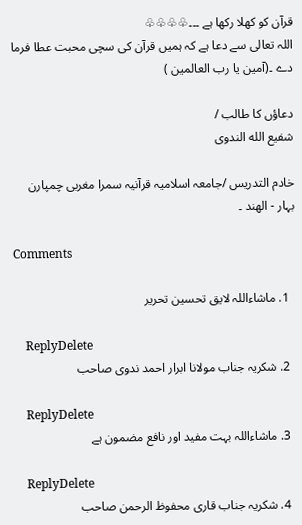قرآن کو کھلا رکھا ہے ۔۔۔♧♧♧♧
اللہ تعالی سے دعا ہے کہ ہمیں قرآن کی سچی محبت عطا فرما دے ۔(آمین یا رب العالمین )

دعاؤں کا طالب /
شفيع الله الندوى

خادم التدريس /جامعہ اسلامیہ قرآنیہ سمرا مغربی چمپارن بہار - الھند ۔

Comments

  1. ماشاءاللہ لایق تحسین تحریر

    ReplyDelete
  2. شکریہ جناب مولانا ابرار احمد ندوی صاحب

    ReplyDelete
  3. ماشاءاللہ بہت مفید اور نافع مضمون ہے

    ReplyDelete
  4. شکریہ جناب قاری محفوظ الرحمن صاحب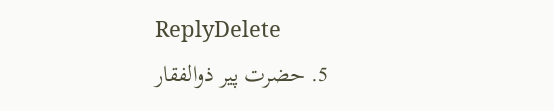ReplyDelete
  5. حضرت پیر ذوالفقار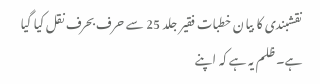نقشبندی کا بیان خطبات فقیر جلد 25 سے حرف بحرف نقل کیا گیا ہے۔ ظلم یہ ہے کہ اپنے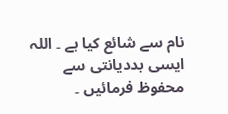نام سے شائع کیا ہے ۔ اللہ ایسی بددیانتی سے محفوظ فرمائیں ۔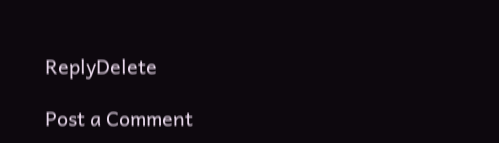ReplyDelete

Post a Comment